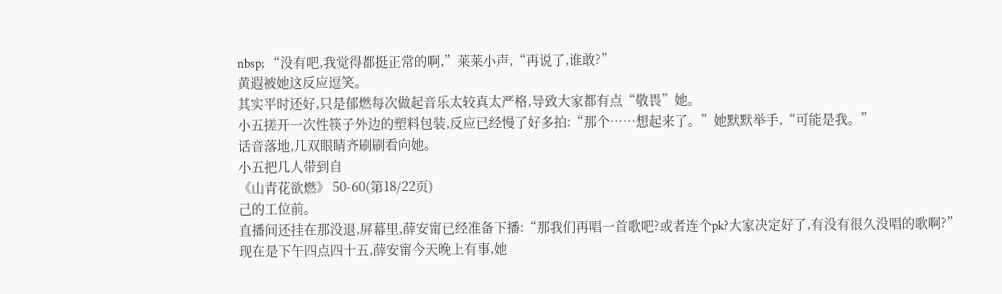nbsp; “没有吧,我觉得都挺正常的啊,”莱莱小声,“再说了,谁敢?”
黄遐被她这反应逗笑。
其实平时还好,只是郁燃每次做起音乐太较真太严格,导致大家都有点“敬畏”她。
小五搓开一次性筷子外边的塑料包装,反应已经慢了好多拍:“那个……想起来了。”她默默举手,“可能是我。”
话音落地,几双眼睛齐刷刷看向她。
小五把几人带到自
《山青花欲燃》 50-60(第18/22页)
己的工位前。
直播间还挂在那没退,屏幕里,薛安甯已经准备下播:“那我们再唱一首歌吧?或者连个pk?大家决定好了,有没有很久没唱的歌啊?”
现在是下午四点四十五,薛安甯今天晚上有事,她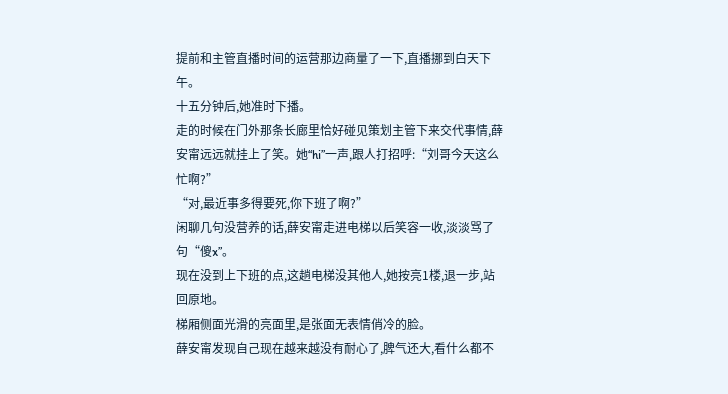提前和主管直播时间的运营那边商量了一下,直播挪到白天下午。
十五分钟后,她准时下播。
走的时候在门外那条长廊里恰好碰见策划主管下来交代事情,薛安甯远远就挂上了笑。她“hi”一声,跟人打招呼:“刘哥今天这么忙啊?”
“对,最近事多得要死,你下班了啊?”
闲聊几句没营养的话,薛安甯走进电梯以后笑容一收,淡淡骂了句“傻x”。
现在没到上下班的点,这趟电梯没其他人,她按亮1楼,退一步,站回原地。
梯厢侧面光滑的亮面里,是张面无表情俏冷的脸。
薛安甯发现自己现在越来越没有耐心了,脾气还大,看什么都不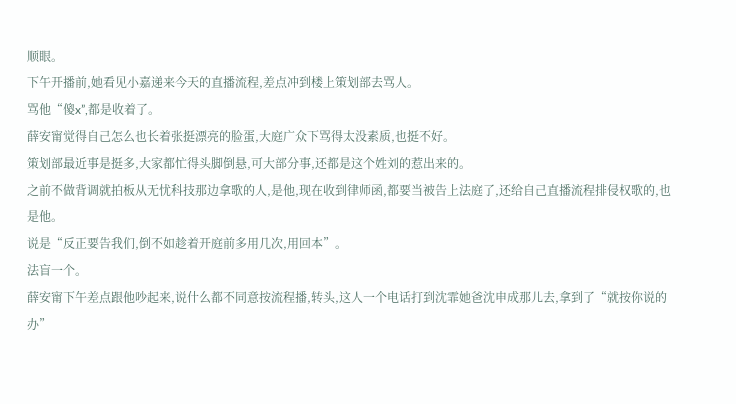顺眼。
下午开播前,她看见小嘉递来今天的直播流程,差点冲到楼上策划部去骂人。
骂他“傻x”,都是收着了。
薛安甯觉得自己怎么也长着张挺漂亮的脸蛋,大庭广众下骂得太没素质,也挺不好。
策划部最近事是挺多,大家都忙得头脚倒悬,可大部分事,还都是这个姓刘的惹出来的。
之前不做背调就拍板从无忧科技那边拿歌的人,是他,现在收到律师函,都要当被告上法庭了,还给自己直播流程排侵权歌的,也是他。
说是“反正要告我们,倒不如趁着开庭前多用几次,用回本”。
法盲一个。
薛安甯下午差点跟他吵起来,说什么都不同意按流程播,转头,这人一个电话打到沈霏她爸沈申成那儿去,拿到了“就按你说的办”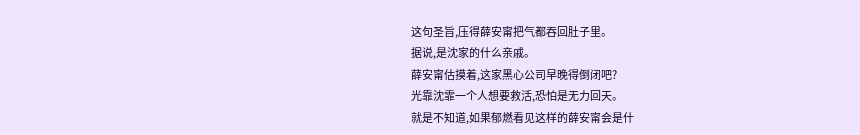这句圣旨,压得薛安甯把气都吞回肚子里。
据说,是沈家的什么亲戚。
薛安甯估摸着,这家黑心公司早晚得倒闭吧?
光靠沈霏一个人想要救活,恐怕是无力回天。
就是不知道,如果郁燃看见这样的薛安甯会是什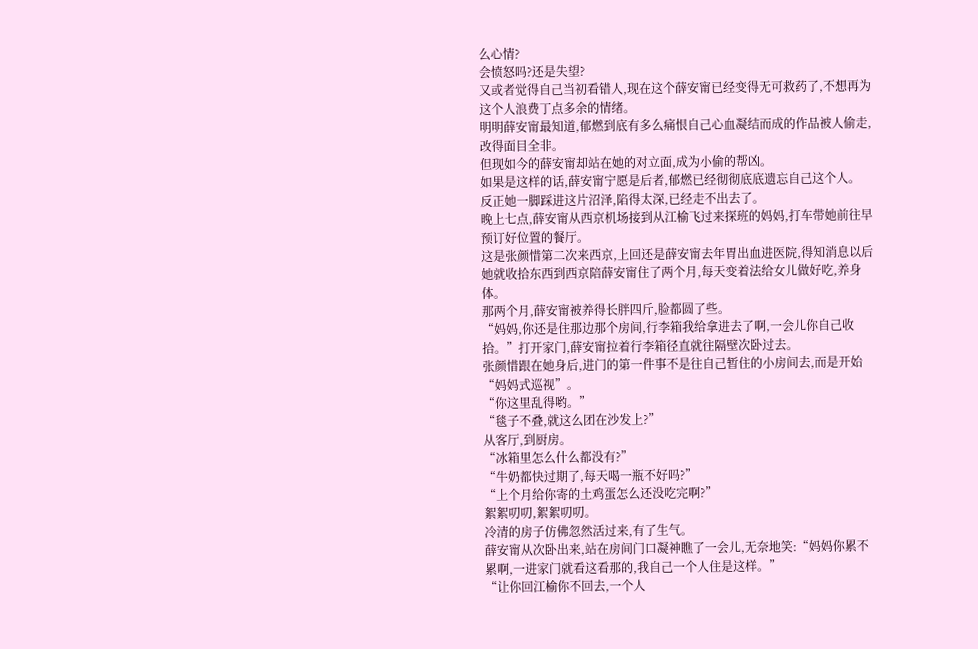么心情?
会愤怒吗?还是失望?
又或者觉得自己当初看错人,现在这个薛安甯已经变得无可救药了,不想再为这个人浪费丁点多余的情绪。
明明薛安甯最知道,郁燃到底有多么痛恨自己心血凝结而成的作品被人偷走,改得面目全非。
但现如今的薛安甯却站在她的对立面,成为小偷的帮凶。
如果是这样的话,薛安甯宁愿是后者,郁燃已经彻彻底底遗忘自己这个人。
反正她一脚踩进这片沼泽,陷得太深,已经走不出去了。
晚上七点,薛安甯从西京机场接到从江榆飞过来探班的妈妈,打车带她前往早预订好位置的餐厅。
这是张颜惜第二次来西京,上回还是薛安甯去年胃出血进医院,得知消息以后她就收拾东西到西京陪薛安甯住了两个月,每天变着法给女儿做好吃,养身体。
那两个月,薛安甯被养得长胖四斤,脸都圆了些。
“妈妈,你还是住那边那个房间,行李箱我给拿进去了啊,一会儿你自己收拾。”打开家门,薛安甯拉着行李箱径直就往隔壁次卧过去。
张颜惜跟在她身后,进门的第一件事不是往自己暂住的小房间去,而是开始“妈妈式巡视”。
“你这里乱得哟。”
“毯子不叠,就这么团在沙发上?”
从客厅,到厨房。
“冰箱里怎么什么都没有?”
“牛奶都快过期了,每天喝一瓶不好吗?”
“上个月给你寄的土鸡蛋怎么还没吃完啊?”
絮絮叨叨,絮絮叨叨。
冷清的房子仿佛忽然活过来,有了生气。
薛安甯从次卧出来,站在房间门口凝神瞧了一会儿,无奈地笑:“妈妈你累不累啊,一进家门就看这看那的,我自己一个人住是这样。”
“让你回江榆你不回去,一个人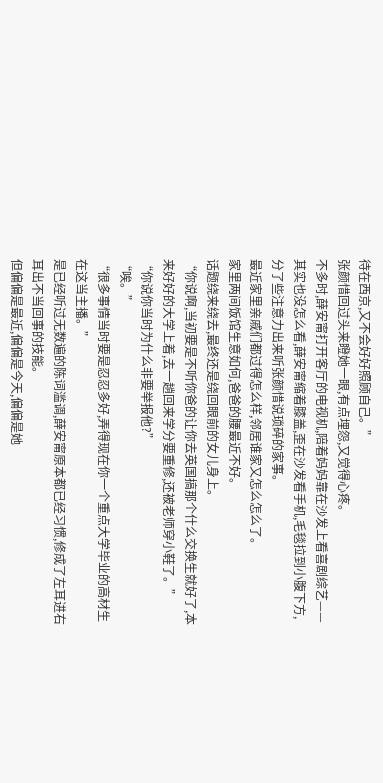待在西京,又不会好好照顾自己。”
张颜惜回过头来瞪她一眼,有点埋怨,又觉得心疼。
不多时,薛安甯打开客厅的电视机,陪着妈妈靠在沙发上看喜剧综艺——其实也没怎么看,薛安甯缩着膝盖,歪在沙发看手机,毛毯拉到小腹下方,分了些注意力出来听张颜惜说琐碎的家事。
最近家里亲戚们都过得怎么样,邻居谁家又怎么怎么了。
家里两间饭馆生意如何,爸爸的腰最近不好。
话题绕来绕去,最终还是绕回眼前的女儿身上。
“你说啊,当初要是不听你爸的让你去英国搞那个什么交换生就好了,本来好好的大学上着,去一趟回来学分要重修,还被老师穿小鞋了。”
“你说你当时为什么非要举报他?”
“唉。”
“很多事情当时要是忍忍多好,弄得现在你一个重点大学毕业的高材生在这当主播。”
是已经听过无数遍的陈词滥调,薛安甯原本都已经习惯,修成了左耳进右耳出不当回事的技能。
但偏偏是最近,偏偏是今天,偏偏是她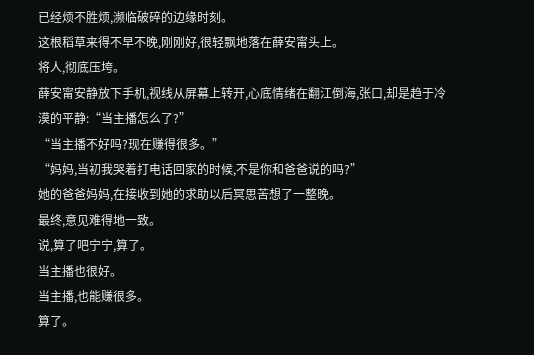已经烦不胜烦,濒临破碎的边缘时刻。
这根稻草来得不早不晚,刚刚好,很轻飘地落在薛安甯头上。
将人,彻底压垮。
薛安甯安静放下手机,视线从屏幕上转开,心底情绪在翻江倒海,张口,却是趋于冷漠的平静:“当主播怎么了?”
“当主播不好吗?现在赚得很多。”
“妈妈,当初我哭着打电话回家的时候,不是你和爸爸说的吗?”
她的爸爸妈妈,在接收到她的求助以后冥思苦想了一整晚。
最终,意见难得地一致。
说,算了吧宁宁,算了。
当主播也很好。
当主播,也能赚很多。
算了。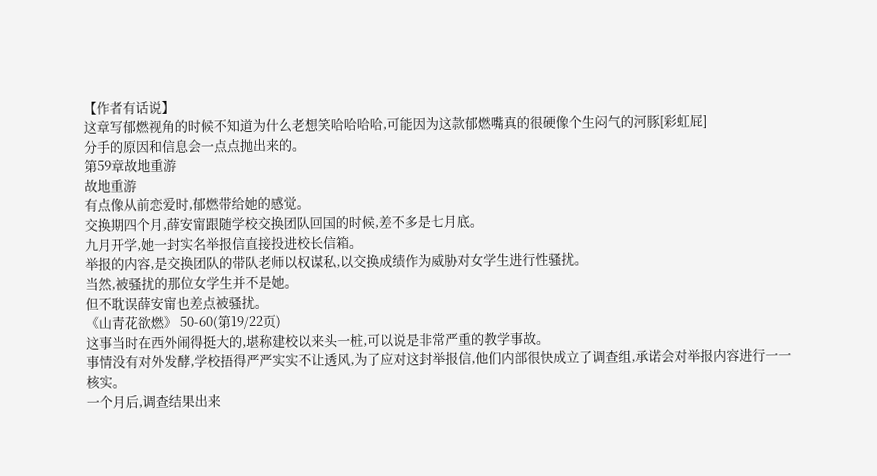【作者有话说】
这章写郁燃视角的时候不知道为什么老想笑哈哈哈哈,可能因为这款郁燃嘴真的很硬像个生闷气的河豚[彩虹屁]
分手的原因和信息会一点点抛出来的。
第59章故地重游
故地重游
有点像从前恋爱时,郁燃带给她的感觉。
交换期四个月,薛安甯跟随学校交换团队回国的时候,差不多是七月底。
九月开学,她一封实名举报信直接投进校长信箱。
举报的内容,是交换团队的带队老师以权谋私,以交换成绩作为威胁对女学生进行性骚扰。
当然,被骚扰的那位女学生并不是她。
但不耽误薛安甯也差点被骚扰。
《山青花欲燃》 50-60(第19/22页)
这事当时在西外闹得挺大的,堪称建校以来头一桩,可以说是非常严重的教学事故。
事情没有对外发酵,学校捂得严严实实不让透风,为了应对这封举报信,他们内部很快成立了调查组,承诺会对举报内容进行一一核实。
一个月后,调查结果出来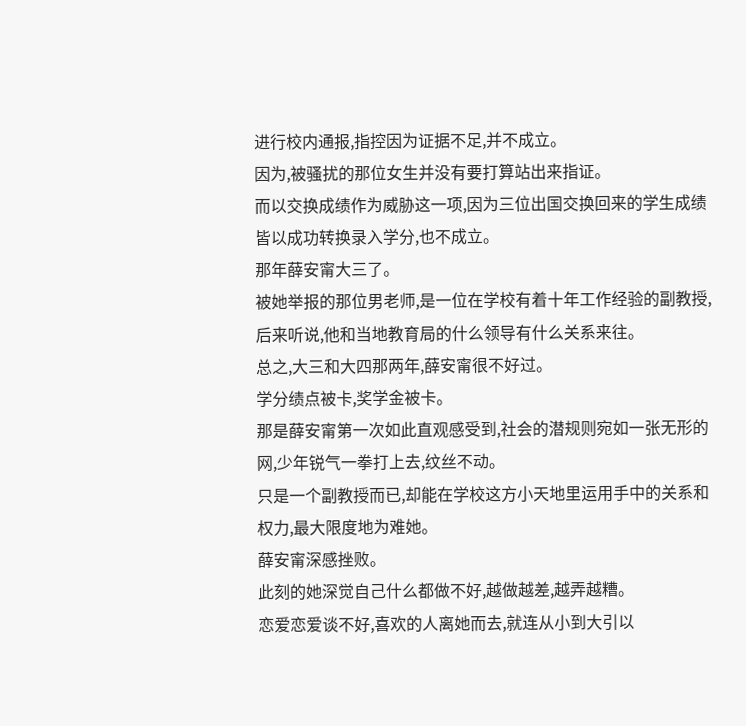进行校内通报,指控因为证据不足,并不成立。
因为,被骚扰的那位女生并没有要打算站出来指证。
而以交换成绩作为威胁这一项,因为三位出国交换回来的学生成绩皆以成功转换录入学分,也不成立。
那年薛安甯大三了。
被她举报的那位男老师,是一位在学校有着十年工作经验的副教授,后来听说,他和当地教育局的什么领导有什么关系来往。
总之,大三和大四那两年,薛安甯很不好过。
学分绩点被卡,奖学金被卡。
那是薛安甯第一次如此直观感受到,社会的潜规则宛如一张无形的网,少年锐气一拳打上去,纹丝不动。
只是一个副教授而已,却能在学校这方小天地里运用手中的关系和权力,最大限度地为难她。
薛安甯深感挫败。
此刻的她深觉自己什么都做不好,越做越差,越弄越糟。
恋爱恋爱谈不好,喜欢的人离她而去,就连从小到大引以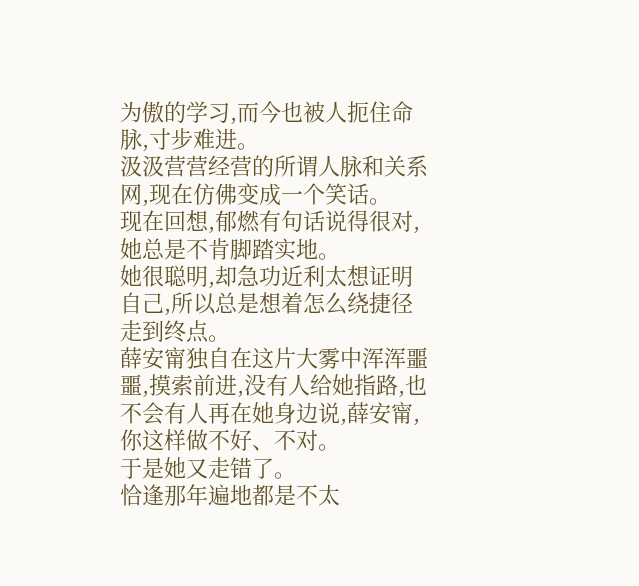为傲的学习,而今也被人扼住命脉,寸步难进。
汲汲营营经营的所谓人脉和关系网,现在仿佛变成一个笑话。
现在回想,郁燃有句话说得很对,她总是不肯脚踏实地。
她很聪明,却急功近利太想证明自己,所以总是想着怎么绕捷径走到终点。
薛安甯独自在这片大雾中浑浑噩噩,摸索前进,没有人给她指路,也不会有人再在她身边说,薛安甯,你这样做不好、不对。
于是她又走错了。
恰逢那年遍地都是不太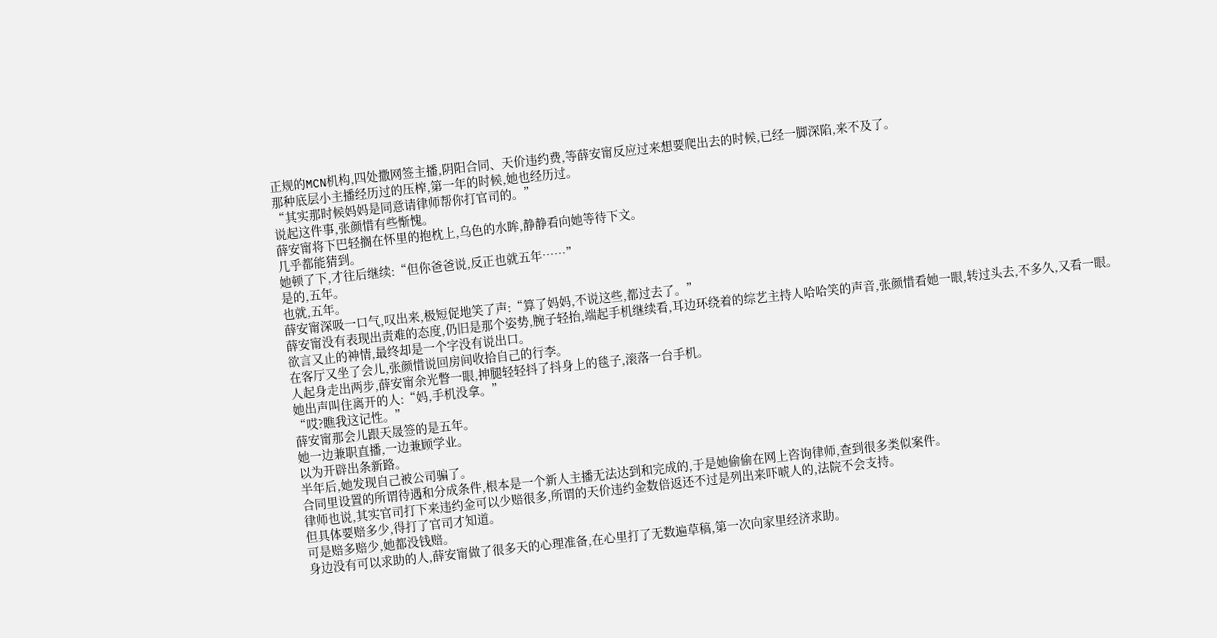正规的MCN机构,四处撒网签主播,阴阳合同、天价违约费,等薛安甯反应过来想要爬出去的时候,已经一脚深陷,来不及了。
那种底层小主播经历过的压榨,第一年的时候,她也经历过。
“其实那时候妈妈是同意请律师帮你打官司的。”
说起这件事,张颜惜有些惭愧。
薛安甯将下巴轻搁在怀里的抱枕上,乌色的水眸,静静看向她等待下文。
几乎都能猜到。
她顿了下,才往后继续:“但你爸爸说,反正也就五年……”
是的,五年。
也就,五年。
薛安甯深吸一口气,叹出来,极短促地笑了声:“算了妈妈,不说这些,都过去了。”
薛安甯没有表现出责难的态度,仍旧是那个姿势,腕子轻抬,端起手机继续看,耳边环绕着的综艺主持人哈哈笑的声音,张颜惜看她一眼,转过头去,不多久,又看一眼。
欲言又止的神情,最终却是一个字没有说出口。
在客厅又坐了会儿,张颜惜说回房间收拾自己的行李。
人起身走出两步,薛安甯余光瞥一眼,抻腿轻轻抖了抖身上的毯子,滚落一台手机。
她出声叫住离开的人:“妈,手机没拿。”
“哎?瞧我这记性。”
薛安甯那会儿跟天晟签的是五年。
她一边兼职直播,一边兼顾学业。
以为开辟出条新路。
半年后,她发现自己被公司骗了。
合同里设置的所谓待遇和分成条件,根本是一个新人主播无法达到和完成的,于是她偷偷在网上咨询律师,查到很多类似案件。
律师也说,其实官司打下来违约金可以少赔很多,所谓的天价违约金数倍返还不过是列出来吓唬人的,法院不会支持。
但具体要赔多少,得打了官司才知道。
可是赔多赔少,她都没钱赔。
身边没有可以求助的人,薛安甯做了很多天的心理准备,在心里打了无数遍草稿,第一次向家里经济求助。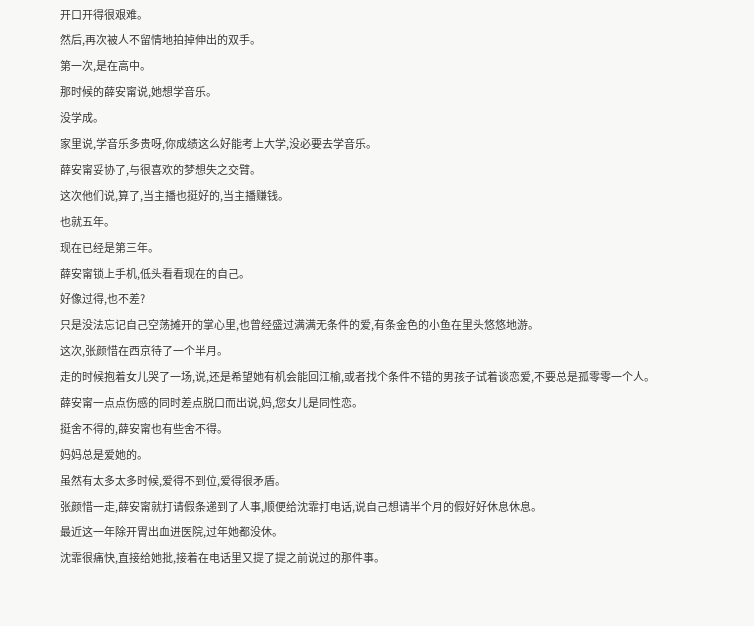开口开得很艰难。
然后,再次被人不留情地拍掉伸出的双手。
第一次,是在高中。
那时候的薛安甯说,她想学音乐。
没学成。
家里说,学音乐多贵呀,你成绩这么好能考上大学,没必要去学音乐。
薛安甯妥协了,与很喜欢的梦想失之交臂。
这次他们说,算了,当主播也挺好的,当主播赚钱。
也就五年。
现在已经是第三年。
薛安甯锁上手机,低头看看现在的自己。
好像过得,也不差?
只是没法忘记自己空荡摊开的掌心里,也曾经盛过满满无条件的爱,有条金色的小鱼在里头悠悠地游。
这次,张颜惜在西京待了一个半月。
走的时候抱着女儿哭了一场,说,还是希望她有机会能回江榆,或者找个条件不错的男孩子试着谈恋爱,不要总是孤零零一个人。
薛安甯一点点伤感的同时差点脱口而出说,妈,您女儿是同性恋。
挺舍不得的,薛安甯也有些舍不得。
妈妈总是爱她的。
虽然有太多太多时候,爱得不到位,爱得很矛盾。
张颜惜一走,薛安甯就打请假条递到了人事,顺便给沈霏打电话,说自己想请半个月的假好好休息休息。
最近这一年除开胃出血进医院,过年她都没休。
沈霏很痛快,直接给她批,接着在电话里又提了提之前说过的那件事。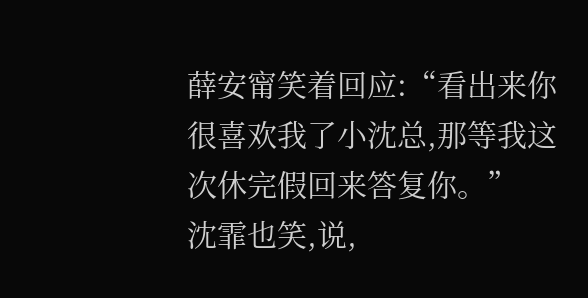薛安甯笑着回应:“看出来你很喜欢我了小沈总,那等我这次休完假回来答复你。”
沈霏也笑,说,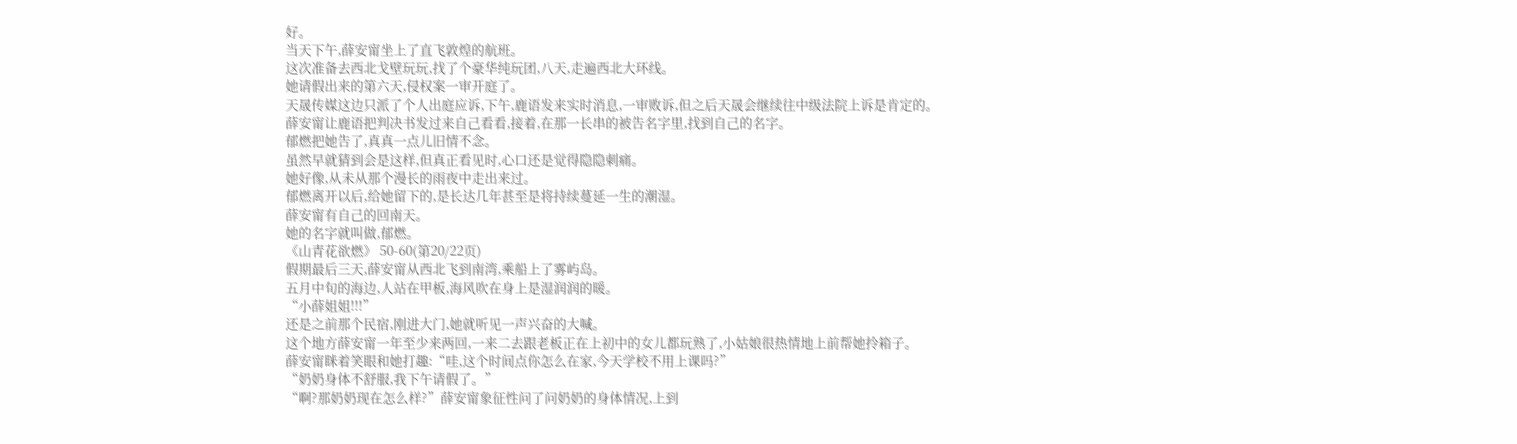好。
当天下午,薛安甯坐上了直飞敦煌的航班。
这次准备去西北戈壁玩玩,找了个豪华纯玩团,八天,走遍西北大环线。
她请假出来的第六天,侵权案一审开庭了。
天晟传媒这边只派了个人出庭应诉,下午,鹿语发来实时消息,一审败诉,但之后天晟会继续往中级法院上诉是肯定的。
薛安甯让鹿语把判决书发过来自己看看,接着,在那一长串的被告名字里,找到自己的名字。
郁燃把她告了,真真一点儿旧情不念。
虽然早就猜到会是这样,但真正看见时,心口还是觉得隐隐刺痛。
她好像,从未从那个漫长的雨夜中走出来过。
郁燃离开以后,给她留下的,是长达几年甚至是将持续蔓延一生的潮湿。
薛安甯有自己的回南天。
她的名字就叫做,郁燃。
《山青花欲燃》 50-60(第20/22页)
假期最后三天,薛安甯从西北飞到南湾,乘船上了雾屿岛。
五月中旬的海边,人站在甲板,海风吹在身上是湿润润的暖。
“小薛姐姐!!!”
还是之前那个民宿,刚进大门,她就听见一声兴奋的大喊。
这个地方薛安甯一年至少来两回,一来二去跟老板正在上初中的女儿都玩熟了,小姑娘很热情地上前帮她拎箱子。
薛安甯眯着笑眼和她打趣:“哇,这个时间点你怎么在家,今天学校不用上课吗?”
“奶奶身体不舒服,我下午请假了。”
“啊?那奶奶现在怎么样?”薛安甯象征性问了问奶奶的身体情况,上到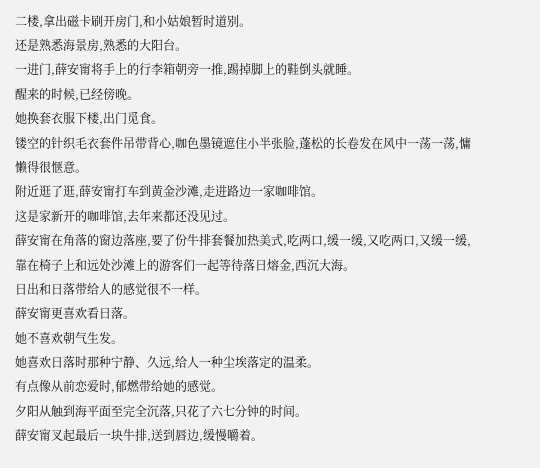二楼,拿出磁卡刷开房门,和小姑娘暂时道别。
还是熟悉海景房,熟悉的大阳台。
一进门,薛安甯将手上的行李箱朝旁一推,踢掉脚上的鞋倒头就睡。
醒来的时候,已经傍晚。
她换套衣服下楼,出门觅食。
镂空的针织毛衣套件吊带背心,咖色墨镜遮住小半张脸,蓬松的长卷发在风中一荡一荡,慵懒得很惬意。
附近逛了逛,薛安甯打车到黄金沙滩,走进路边一家咖啡馆。
这是家新开的咖啡馆,去年来都还没见过。
薛安甯在角落的窗边落座,要了份牛排套餐加热美式,吃两口,缓一缓,又吃两口,又缓一缓,靠在椅子上和远处沙滩上的游客们一起等待落日熔金,西沉大海。
日出和日落带给人的感觉很不一样。
薛安甯更喜欢看日落。
她不喜欢朝气生发。
她喜欢日落时那种宁静、久远,给人一种尘埃落定的温柔。
有点像从前恋爱时,郁燃带给她的感觉。
夕阳从触到海平面至完全沉落,只花了六七分钟的时间。
薛安甯叉起最后一块牛排,送到唇边,缓慢嚼着。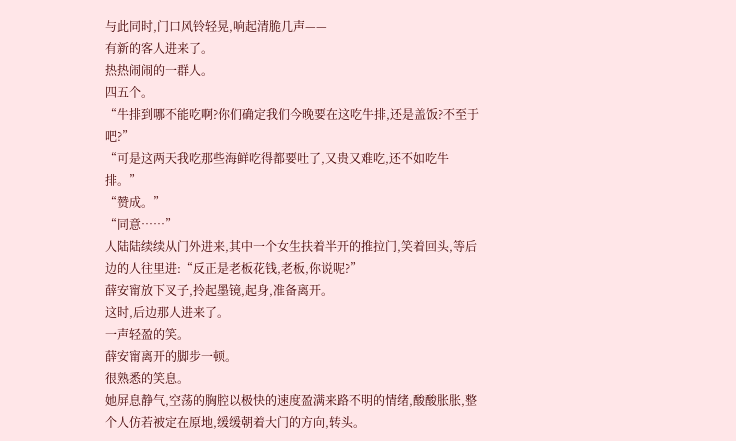与此同时,门口风铃轻晃,响起清脆几声——
有新的客人进来了。
热热闹闹的一群人。
四五个。
“牛排到哪不能吃啊?你们确定我们今晚要在这吃牛排,还是盖饭?不至于吧?”
“可是这两天我吃那些海鲜吃得都要吐了,又贵又难吃,还不如吃牛排。”
“赞成。”
“同意……”
人陆陆续续从门外进来,其中一个女生扶着半开的推拉门,笑着回头,等后边的人往里进:“反正是老板花钱,老板,你说呢?”
薛安甯放下叉子,拎起墨镜,起身,准备离开。
这时,后边那人进来了。
一声轻盈的笑。
薛安甯离开的脚步一顿。
很熟悉的笑息。
她屏息静气,空荡的胸腔以极快的速度盈满来路不明的情绪,酸酸胀胀,整个人仿若被定在原地,缓缓朝着大门的方向,转头。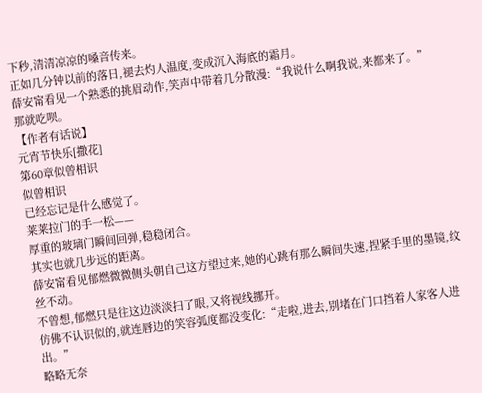下秒,清清凉凉的嗓音传来。
正如几分钟以前的落日,褪去灼人温度,变成沉入海底的霜月。
薛安甯看见一个熟悉的挑眉动作,笑声中带着几分散漫:“我说什么啊我说,来都来了。”
那就吃呗。
【作者有话说】
元宵节快乐[撒花]
第60章似曾相识
似曾相识
已经忘记是什么感觉了。
莱莱拉门的手一松——
厚重的玻璃门瞬间回弹,稳稳闭合。
其实也就几步远的距离。
薛安甯看见郁燃微微侧头朝自己这方望过来,她的心跳有那么瞬间失速,捏紧手里的墨镜,纹丝不动。
不曾想,郁燃只是往这边淡淡扫了眼,又将视线挪开。
仿佛不认识似的,就连唇边的笑容弧度都没变化:“走啦,进去,别堵在门口挡着人家客人进出。”
略略无奈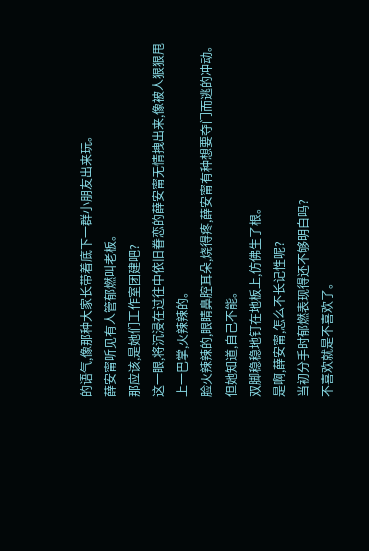的语气,像那种大家长带着底下一群小朋友出来玩。
薛安甯听见有人管郁燃叫老板。
那应该,是她们工作室团建吧?
这一眼,将沉浸在过往中依旧眷恋的薛安甯无情拽出来,像被人狠狠甩上一巴掌,火辣辣的。
脸火辣辣的,眼睛鼻腔耳朵,烧得疼,薛安甯有种想要夺门而逃的冲动。
但她知道,自己不能。
双脚稳稳地钉在地板上,仿佛生了根。
是啊,薛安甯,怎么不长记性呢?
当初分手时郁燃表现得还不够明白吗?
不喜欢就是不喜欢了。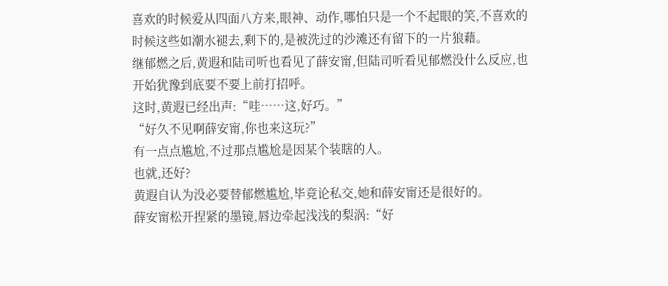喜欢的时候爱从四面八方来,眼神、动作,哪怕只是一个不起眼的笑,不喜欢的时候这些如潮水褪去,剩下的,是被洗过的沙滩还有留下的一片狼藉。
继郁燃之后,黄遐和陆司听也看见了薛安甯,但陆司听看见郁燃没什么反应,也开始犹豫到底要不要上前打招呼。
这时,黄遐已经出声:“哇……这,好巧。”
“好久不见啊薛安甯,你也来这玩?”
有一点点尴尬,不过那点尴尬是因某个装瞎的人。
也就,还好?
黄遐自认为没必要替郁燃尴尬,毕竟论私交,她和薛安甯还是很好的。
薛安甯松开捏紧的墨镜,唇边牵起浅浅的梨涡:“好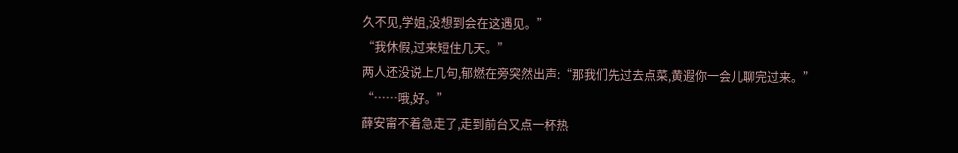久不见,学姐,没想到会在这遇见。”
“我休假,过来短住几天。”
两人还没说上几句,郁燃在旁突然出声:“那我们先过去点菜,黄遐你一会儿聊完过来。”
“……哦,好。”
薛安甯不着急走了,走到前台又点一杯热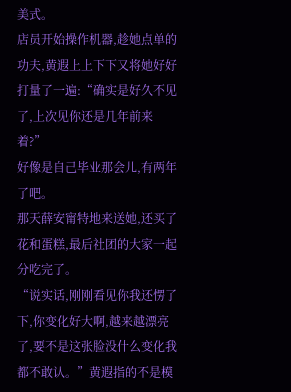美式。
店员开始操作机器,趁她点单的功夫,黄遐上上下下又将她好好打量了一遍:“确实是好久不见了,上次见你还是几年前来着?”
好像是自己毕业那会儿,有两年了吧。
那天薛安甯特地来送她,还买了花和蛋糕,最后社团的大家一起分吃完了。
“说实话,刚刚看见你我还愣了下,你变化好大啊,越来越漂亮了,要不是这张脸没什么变化我都不敢认。”黄遐指的不是模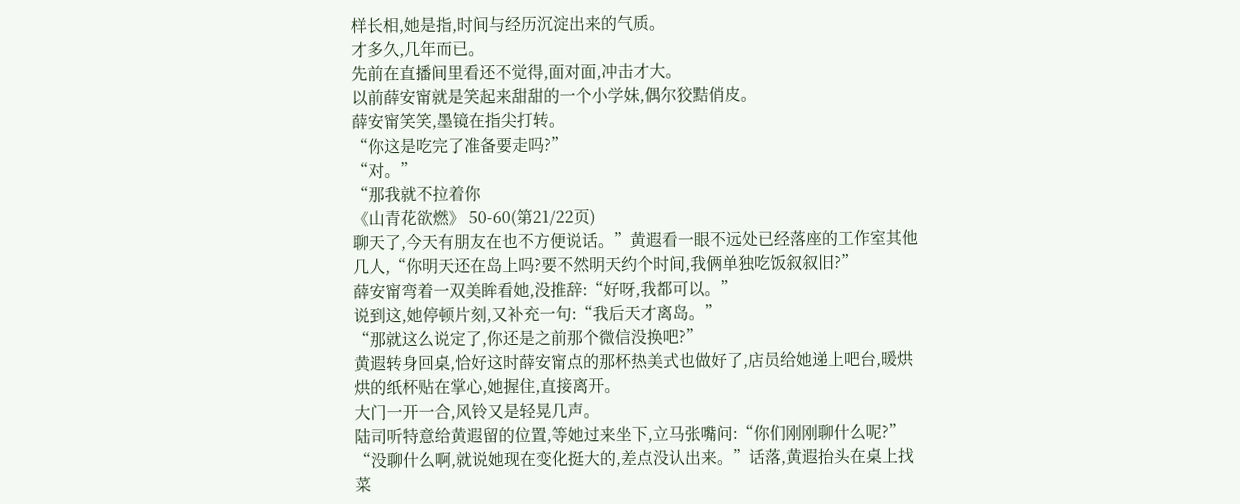样长相,她是指,时间与经历沉淀出来的气质。
才多久,几年而已。
先前在直播间里看还不觉得,面对面,冲击才大。
以前薛安甯就是笑起来甜甜的一个小学妹,偶尔狡黠俏皮。
薛安甯笑笑,墨镜在指尖打转。
“你这是吃完了准备要走吗?”
“对。”
“那我就不拉着你
《山青花欲燃》 50-60(第21/22页)
聊天了,今天有朋友在也不方便说话。”黄遐看一眼不远处已经落座的工作室其他几人,“你明天还在岛上吗?要不然明天约个时间,我俩单独吃饭叙叙旧?”
薛安甯弯着一双美眸看她,没推辞:“好呀,我都可以。”
说到这,她停顿片刻,又补充一句:“我后天才离岛。”
“那就这么说定了,你还是之前那个微信没换吧?”
黄遐转身回桌,恰好这时薛安甯点的那杯热美式也做好了,店员给她递上吧台,暖烘烘的纸杯贴在掌心,她握住,直接离开。
大门一开一合,风铃又是轻晃几声。
陆司听特意给黄遐留的位置,等她过来坐下,立马张嘴问:“你们刚刚聊什么呢?”
“没聊什么啊,就说她现在变化挺大的,差点没认出来。”话落,黄遐抬头在桌上找菜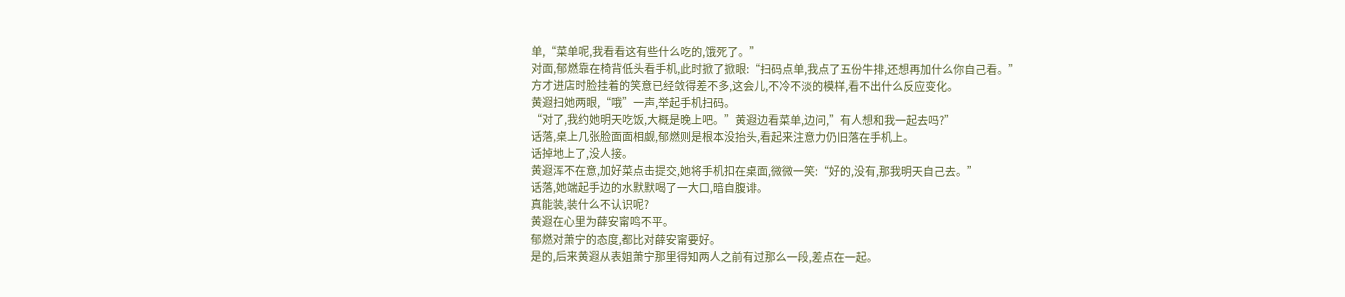单,“菜单呢,我看看这有些什么吃的,饿死了。”
对面,郁燃靠在椅背低头看手机,此时掀了掀眼:“扫码点单,我点了五份牛排,还想再加什么你自己看。”
方才进店时脸挂着的笑意已经敛得差不多,这会儿,不冷不淡的模样,看不出什么反应变化。
黄遐扫她两眼,“哦”一声,举起手机扫码。
“对了,我约她明天吃饭,大概是晚上吧。”黄遐边看菜单,边问,”有人想和我一起去吗?”
话落,桌上几张脸面面相觑,郁燃则是根本没抬头,看起来注意力仍旧落在手机上。
话掉地上了,没人接。
黄遐浑不在意,加好菜点击提交,她将手机扣在桌面,微微一笑:“好的,没有,那我明天自己去。”
话落,她端起手边的水默默喝了一大口,暗自腹诽。
真能装,装什么不认识呢?
黄遐在心里为薛安甯鸣不平。
郁燃对萧宁的态度,都比对薛安甯要好。
是的,后来黄遐从表姐萧宁那里得知两人之前有过那么一段,差点在一起。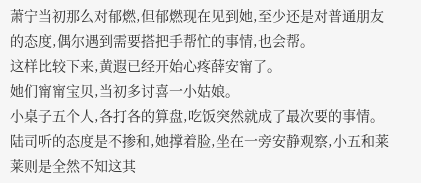萧宁当初那么对郁燃,但郁燃现在见到她,至少还是对普通朋友的态度,偶尔遇到需要搭把手帮忙的事情,也会帮。
这样比较下来,黄遐已经开始心疼薛安甯了。
她们甯甯宝贝,当初多讨喜一小姑娘。
小桌子五个人,各打各的算盘,吃饭突然就成了最次要的事情。
陆司听的态度是不掺和,她撑着脸,坐在一旁安静观察,小五和莱莱则是全然不知这其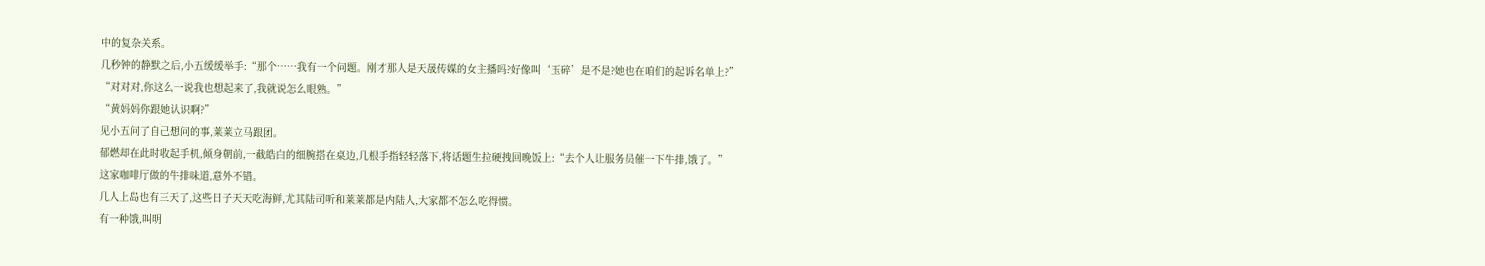中的复杂关系。
几秒钟的静默之后,小五缓缓举手:“那个……我有一个问题。刚才那人是天晟传媒的女主播吗?好像叫‘玉碎’是不是?她也在咱们的起诉名单上?”
“对对对,你这么一说我也想起来了,我就说怎么眼熟。”
“黄妈妈你跟她认识啊?”
见小五问了自己想问的事,莱莱立马跟团。
郁燃却在此时收起手机,倾身朝前,一截皓白的细腕搭在桌边,几根手指轻轻落下,将话题生拉硬拽回晚饭上:“去个人让服务员催一下牛排,饿了。”
这家咖啡厅做的牛排味道,意外不错。
几人上岛也有三天了,这些日子天天吃海鲜,尤其陆司听和莱莱都是内陆人,大家都不怎么吃得惯。
有一种饿,叫明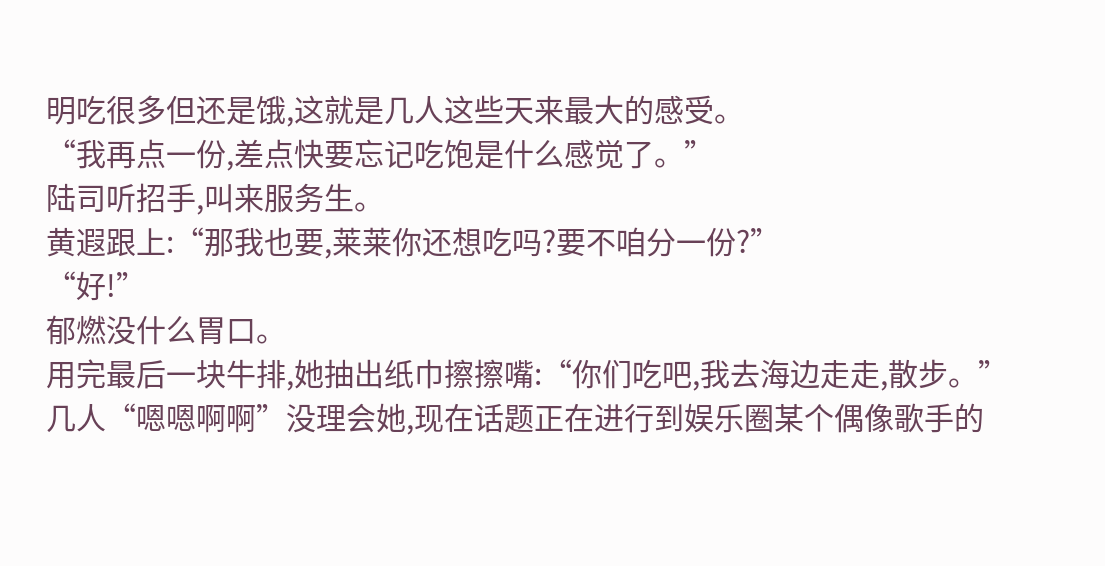明吃很多但还是饿,这就是几人这些天来最大的感受。
“我再点一份,差点快要忘记吃饱是什么感觉了。”
陆司听招手,叫来服务生。
黄遐跟上:“那我也要,莱莱你还想吃吗?要不咱分一份?”
“好!”
郁燃没什么胃口。
用完最后一块牛排,她抽出纸巾擦擦嘴:“你们吃吧,我去海边走走,散步。”
几人“嗯嗯啊啊”没理会她,现在话题正在进行到娱乐圈某个偶像歌手的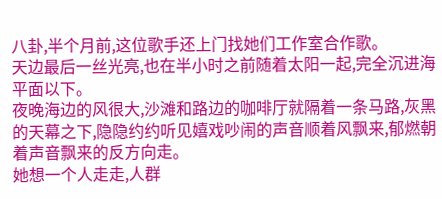八卦,半个月前,这位歌手还上门找她们工作室合作歌。
天边最后一丝光亮,也在半小时之前随着太阳一起,完全沉进海平面以下。
夜晚海边的风很大,沙滩和路边的咖啡厅就隔着一条马路,灰黑的天幕之下,隐隐约约听见嬉戏吵闹的声音顺着风飘来,郁燃朝着声音飘来的反方向走。
她想一个人走走,人群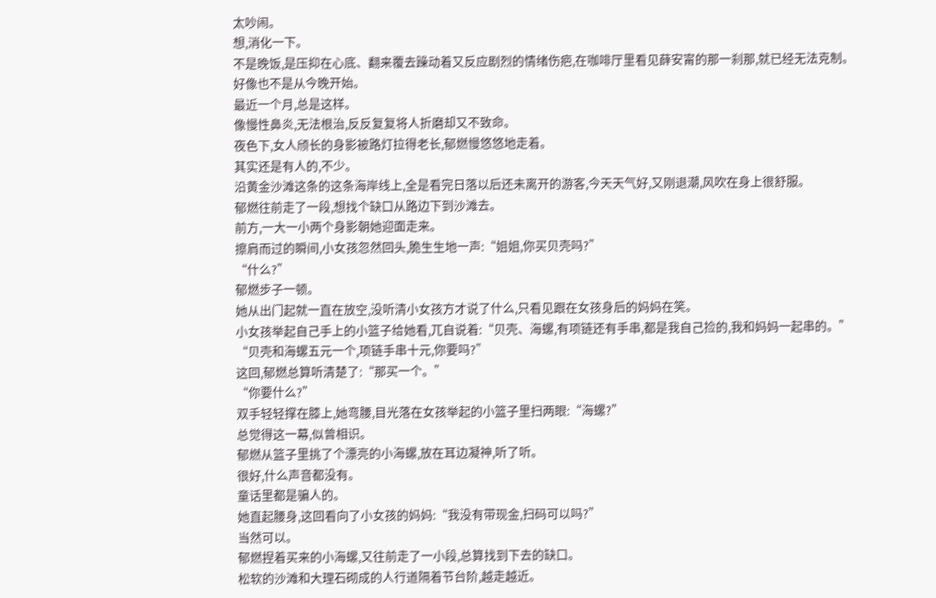太吵闹。
想,消化一下。
不是晚饭,是压抑在心底、翻来覆去躁动着又反应剧烈的情绪伤疤,在咖啡厅里看见薛安甯的那一刹那,就已经无法克制。
好像也不是从今晚开始。
最近一个月,总是这样。
像慢性鼻炎,无法根治,反反复复将人折磨却又不致命。
夜色下,女人颀长的身影被路灯拉得老长,郁燃慢悠悠地走着。
其实还是有人的,不少。
沿黄金沙滩这条的这条海岸线上,全是看完日落以后还未离开的游客,今天天气好,又刚退潮,风吹在身上很舒服。
郁燃往前走了一段,想找个缺口从路边下到沙滩去。
前方,一大一小两个身影朝她迎面走来。
擦肩而过的瞬间,小女孩忽然回头,脆生生地一声:“姐姐,你买贝壳吗?”
“什么?”
郁燃步子一顿。
她从出门起就一直在放空,没听清小女孩方才说了什么,只看见跟在女孩身后的妈妈在笑。
小女孩举起自己手上的小篮子给她看,兀自说着:“贝壳、海螺,有项链还有手串,都是我自己捡的,我和妈妈一起串的。”
“贝壳和海螺五元一个,项链手串十元,你要吗?”
这回,郁燃总算听清楚了:“那买一个。”
“你要什么?”
双手轻轻撑在膝上,她弯腰,目光落在女孩举起的小篮子里扫两眼:“海螺?”
总觉得这一幕,似曾相识。
郁燃从篮子里挑了个漂亮的小海螺,放在耳边凝神,听了听。
很好,什么声音都没有。
童话里都是骗人的。
她直起腰身,这回看向了小女孩的妈妈:“我没有带现金,扫码可以吗?”
当然可以。
郁燃捏着买来的小海螺,又往前走了一小段,总算找到下去的缺口。
松软的沙滩和大理石砌成的人行道隔着节台阶,越走越近。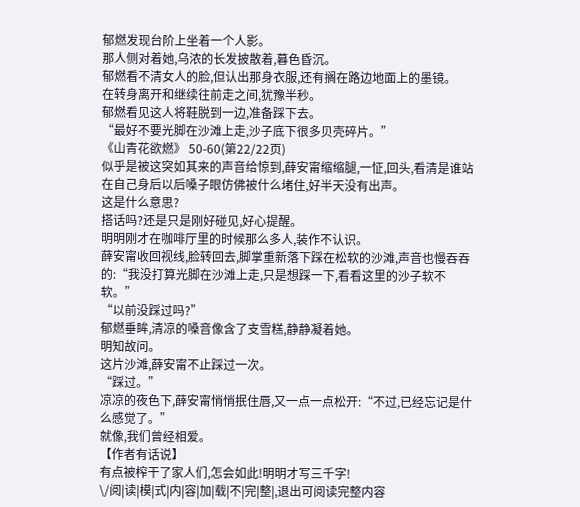郁燃发现台阶上坐着一个人影。
那人侧对着她,乌浓的长发披散着,暮色昏沉。
郁燃看不清女人的脸,但认出那身衣服,还有搁在路边地面上的墨镜。
在转身离开和继续往前走之间,犹豫半秒。
郁燃看见这人将鞋脱到一边,准备踩下去。
“最好不要光脚在沙滩上走,沙子底下很多贝壳碎片。”
《山青花欲燃》 50-60(第22/22页)
似乎是被这突如其来的声音给惊到,薛安甯缩缩腿,一怔,回头,看清是谁站在自己身后以后嗓子眼仿佛被什么堵住,好半天没有出声。
这是什么意思?
搭话吗?还是只是刚好碰见,好心提醒。
明明刚才在咖啡厅里的时候那么多人,装作不认识。
薛安甯收回视线,脸转回去,脚掌重新落下踩在松软的沙滩,声音也慢吞吞的:“我没打算光脚在沙滩上走,只是想踩一下,看看这里的沙子软不软。”
“以前没踩过吗?”
郁燃垂眸,清凉的嗓音像含了支雪糕,静静凝着她。
明知故问。
这片沙滩,薛安甯不止踩过一次。
“踩过。”
凉凉的夜色下,薛安甯悄悄抿住唇,又一点一点松开:“不过,已经忘记是什么感觉了。”
就像,我们曾经相爱。
【作者有话说】
有点被榨干了家人们,怎会如此!明明才写三千字!
\/阅|读|模|式|内|容|加|载|不|完|整|,退出可阅读完整内容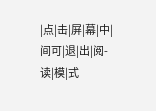|点|击|屏|幕|中|间可|退|出|阅-读|模|式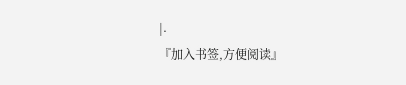|.
『加入书签,方便阅读』